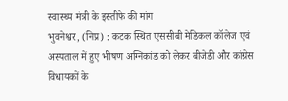स्वास्थ्य मंत्री के इस्तीफे की मांग
भुवनेश्वर, (निप्र) : कटक स्थित एससीबी मेडिकल कॉलेज एवं अस्पताल में हुए भीषण अग्निकांड को लेकर बीजेडी और कांग्रेस विधायकों के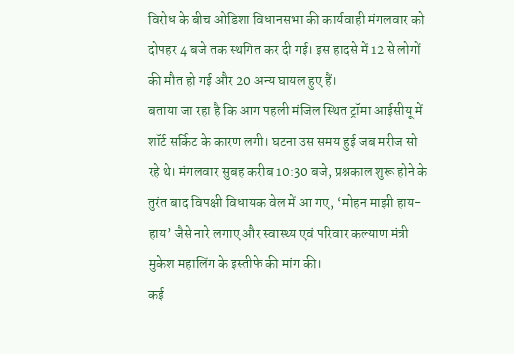विरोध के बीच ओडिशा विधानसभा की कार्यवाही मंगलवार को दोपहर 4 बजे तक स्थगित कर दी गई। इस हादसे में 12 से लोगों की मौत हो गई और 20 अन्य घायल हुए हैं।
बताया जा रहा है कि आग पहली मंजिल स्थित ट्रॉमा आईसीयू में शॉर्ट सर्किट के कारण लगी। घटना उस समय हुई जब मरीज सो रहे थे। मंगलवार सुबह करीब 10:30 बजे, प्रश्नकाल शुरू होने के तुरंत बाद विपक्षी विधायक वेल में आ गए, ‘मोहन माझी हाय-हाय’ जैसे नारे लगाए और स्वास्थ्य एवं परिवार कल्याण मंत्री मुकेश महालिंग के इस्तीफे की मांग की।
कई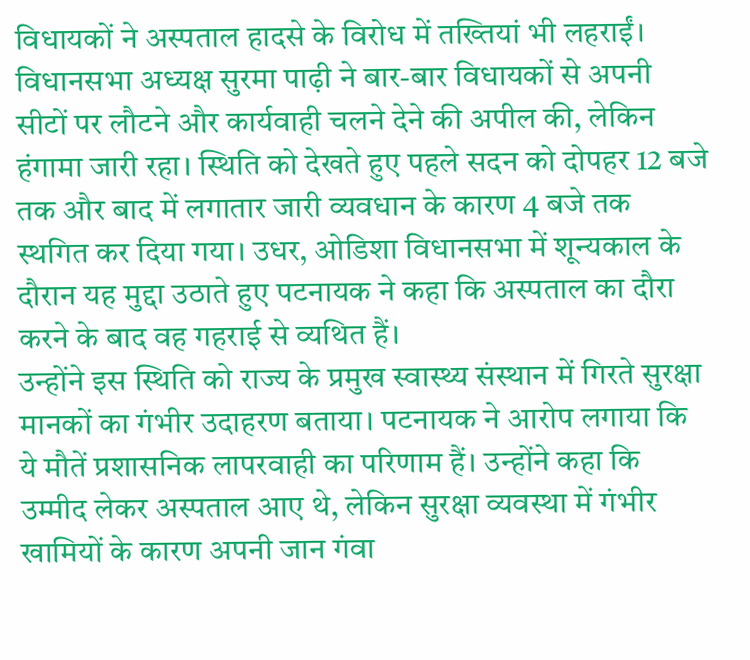विधायकों ने अस्पताल हादसे के विरोध में तख्तियां भी लहराईं। विधानसभा अध्यक्ष सुरमा पाढ़ी ने बार-बार विधायकों से अपनी सीटों पर लौटने और कार्यवाही चलने देने की अपील की, लेकिन हंगामा जारी रहा। स्थिति को देखते हुए पहले सदन को दोपहर 12 बजे तक और बाद में लगातार जारी व्यवधान के कारण 4 बजे तक स्थगित कर दिया गया। उधर, ओडिशा विधानसभा में शून्यकाल के दौरान यह मुद्दा उठाते हुए पटनायक ने कहा कि अस्पताल का दौरा करने के बाद वह गहराई से व्यथित हैं।
उन्होंने इस स्थिति को राज्य के प्रमुख स्वास्थ्य संस्थान में गिरते सुरक्षा मानकों का गंभीर उदाहरण बताया। पटनायक ने आरोप लगाया कि ये मौतें प्रशासनिक लापरवाही का परिणाम हैं। उन्होंने कहा कि उम्मीद लेकर अस्पताल आए थे, लेकिन सुरक्षा व्यवस्था में गंभीर खामियों के कारण अपनी जान गंवा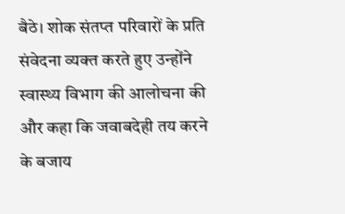बैठे। शोक संतप्त परिवारों के प्रति संवेदना व्यक्त करते हुए उन्होंने स्वास्थ्य विभाग की आलोचना की और कहा कि जवाबदेही तय करने के बजाय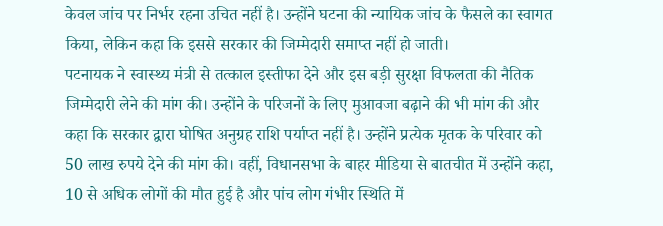केवल जांच पर निर्भर रहना उचित नहीं है। उन्होंने घटना की न्यायिक जांच के फैसले का स्वागत किया, लेकिन कहा कि इससे सरकार की जिम्मेदारी समाप्त नहीं हो जाती।
पटनायक ने स्वास्थ्य मंत्री से तत्काल इस्तीफा देने और इस बड़ी सुरक्षा विफलता की नैतिक जिम्मेदारी लेने की मांग की। उन्होंने के परिजनों के लिए मुआवजा बढ़ाने की भी मांग की और कहा कि सरकार द्वारा घोषित अनुग्रह राशि पर्याप्त नहीं है। उन्होंने प्रत्येक मृतक के परिवार को 50 लाख रुपये देने की मांग की। वहीं, विधानसभा के बाहर मीडिया से बातचीत में उन्होंने कहा, 10 से अधिक लोगों की मौत हुई है और पांच लोग गंभीर स्थिति में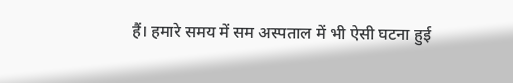हैं। हमारे समय में सम अस्पताल में भी ऐसी घटना हुई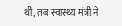थी, तब स्वास्थ्य मंत्री ने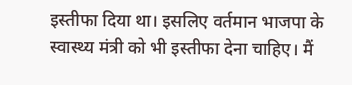इस्तीफा दिया था। इसलिए वर्तमान भाजपा के स्वास्थ्य मंत्री को भी इस्तीफा देना चाहिए। मैं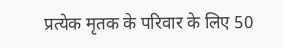प्रत्येक मृतक के परिवार के लिए 50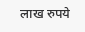लाख रुपये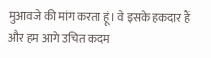मुआवजे की मांग करता हूं। वे इसके हकदार हैं और हम आगे उचित कदम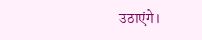उठाएंगे।